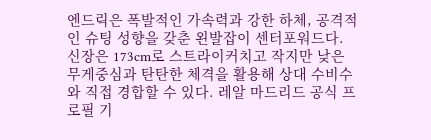엔드릭은 폭발적인 가속력과 강한 하체, 공격적인 슈팅 성향을 갖춘 왼발잡이 센터포워드다. 신장은 173cm로 스트라이커치고 작지만 낮은 무게중심과 탄탄한 체격을 활용해 상대 수비수와 직접 경합할 수 있다. 레알 마드리드 공식 프로필 기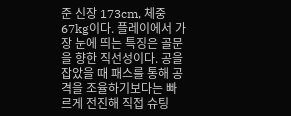준 신장 173cm, 체중 67kg이다. 플레이에서 가장 눈에 띄는 특징은 골문을 향한 직선성이다. 공을 잡았을 때 패스를 통해 공격을 조율하기보다는 빠르게 전진해 직접 슈팅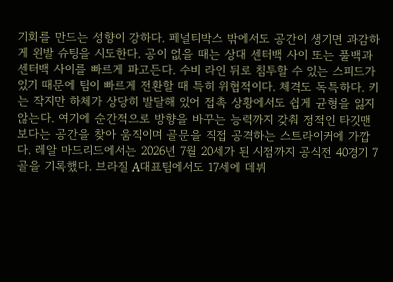기회를 만드는 성향이 강하다. 페널티박스 밖에서도 공간이 생기면 과감하게 왼발 슈팅을 시도한다. 공이 없을 때는 상대 센터백 사이 또는 풀백과 센터백 사이를 빠르게 파고든다. 수비 라인 뒤로 침투할 수 있는 스피드가 있기 때문에 팀이 빠르게 전환할 때 특히 위협적이다. 체격도 독특하다. 키는 작지만 하체가 상당히 발달해 있어 접촉 상황에서도 쉽게 균형을 잃지 않는다. 여기에 순간적으로 방향을 바꾸는 능력까지 갖춰 정적인 타깃맨보다는 공간을 찾아 움직이며 골문을 직접 공격하는 스트라이커에 가깝다. 레알 마드리드에서는 2026년 7월 20세가 된 시점까지 공식전 40경기 7골을 기록했다. 브라질 A대표팀에서도 17세에 데뷔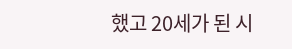했고 20세가 된 시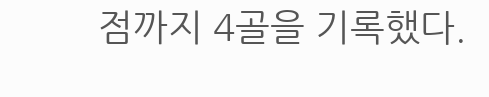점까지 4골을 기록했다.